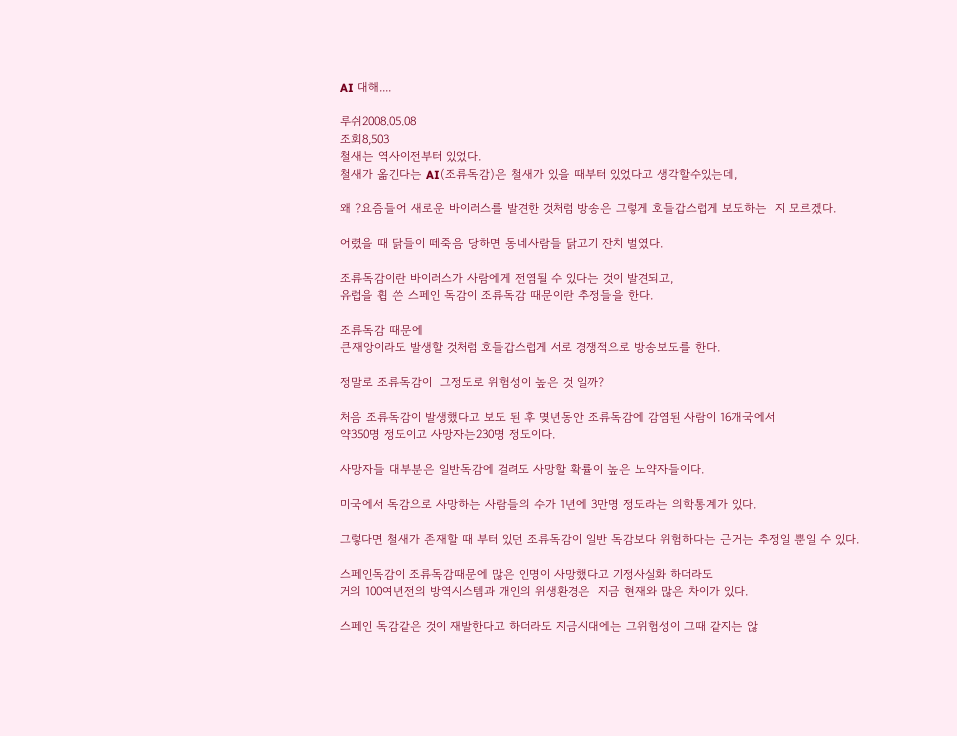AI 대해....

루쉬2008.05.08
조회8,503
철새는 역사이전부터 있었다.
철새가 옮긴다는 AI(조류독감)은 철새가 있을 때부터 있었다고 생각할수있는데,

왜 ?요즘들어 새로운 바이러스를 발견한 것처럼 방송은 그렇게 호들갑스럽게 보도하는  지 모르겠다.

어렸을 때 닭들이 떼죽음 당하면 동네사람들 닭고기 잔치 벌였다.

조류독감이란 바이러스가 사람에게 전염될 수 있다는 것이 발견되고,
유럽을 휩 쓴 스페인 독감이 조류독감 때문이란 추정들을 한다.

조류독감 때문에
큰재앙이라도 발생할 것처럼 호들갑스럽게 서로 경쟁적으로 방송보도를 한다.

정말로 조류독감이  그정도로 위험성이 높은 것 일까?

처음 조류독감이 발생했다고 보도 된 후 몆년동안 조류독감에 감염된 사람이 16개국에서
약350명 정도이고 사망자는230명 정도이다.

사망자들 대부분은 일반독감에 걸려도 사망할 확률이 높은 노약자들이다.

미국에서 독감으로 사망하는 사람들의 수가 1년에 3만명 정도라는 의학통계가 있다.

그렇다면 철새가 존재할 때 부터 있던 조류독감이 일반 독감보다 위험하다는 근거는 추정일 뿐일 수 있다.

스페인독감이 조류독감때문에 많은 인명이 사망했다고 기정사실화 하더라도
거의 100여년전의 방역시스템과 개인의 위생환경은  지금 현재와 많은 차이가 있다.

스페인 독감같은 것이 재발한다고 하더라도 지금시대에는 그위험성이 그때 같지는 않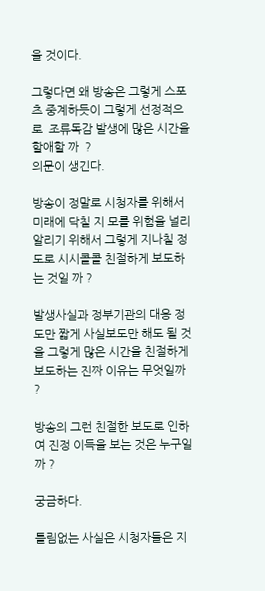을 것이다.

그렇다면 왜 방송은 그렇게 스포츠 중계하듯이 그렇게 선정적으로  조류독감 발생에 많은 시간을 할애할 까  ?
의문이 생긴다.

방송이 정말로 시청자를 위해서 미래에 닥칠 지 모를 위험을 널리 알리기 위해서 그렇게 지나칠 정도로 시시콜콜 친절하게 보도하는 것일 까 ?

발생사실과 정부기관의 대응 정도만 짧게 사실보도만 해도 될 것을 그렇게 많은 시간을 친절하게 보도하는 진짜 이유는 무엇일까 ?

방송의 그런 친절한 보도로 인하여 진정 이득을 보는 것은 누구일까 ?

궁금하다.

틀림없는 사실은 시청자들은 지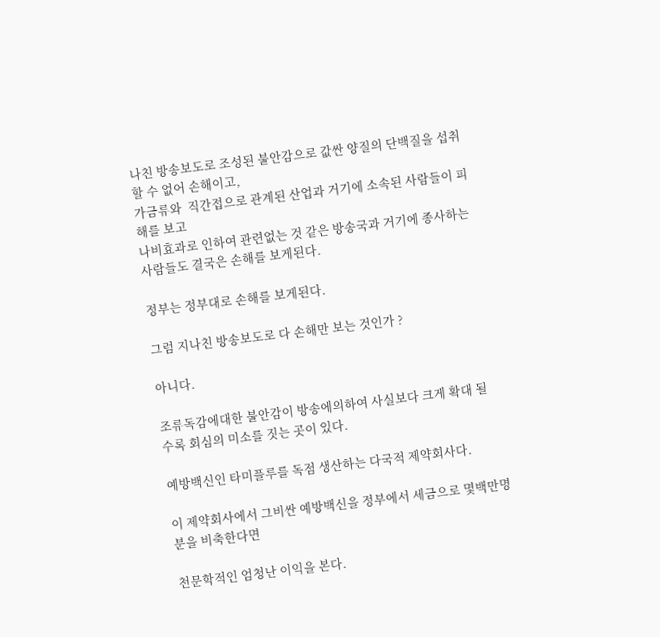나친 방송보도로 조성된 불안감으로 값싼 양질의 단백질을 섭취할 수 없어 손해이고,
가금류와  직간접으로 관계된 산업과 거기에 소속된 사람들이 피해를 보고
나비효과로 인하여 관련없는 것 같은 방송국과 거기에 종사하는 사람들도 결국은 손해를 보게된다.

정부는 정부대로 손해를 보게된다.

그럼 지나친 방송보도로 다 손해만 보는 것인가 ?

아니다.

조류독감에대한 불안감이 방송에의하여 사실보다 크게 확대 될 수록 회심의 미소를 짓는 곳이 있다.

예방백신인 타미플루를 독점 생산하는 다국적 제약회사다.

이 제약회사에서 그비싼 예방백신을 정부에서 세금으로 몇백만명분을 비축한다면

천문학적인 엄청난 이익을 본다.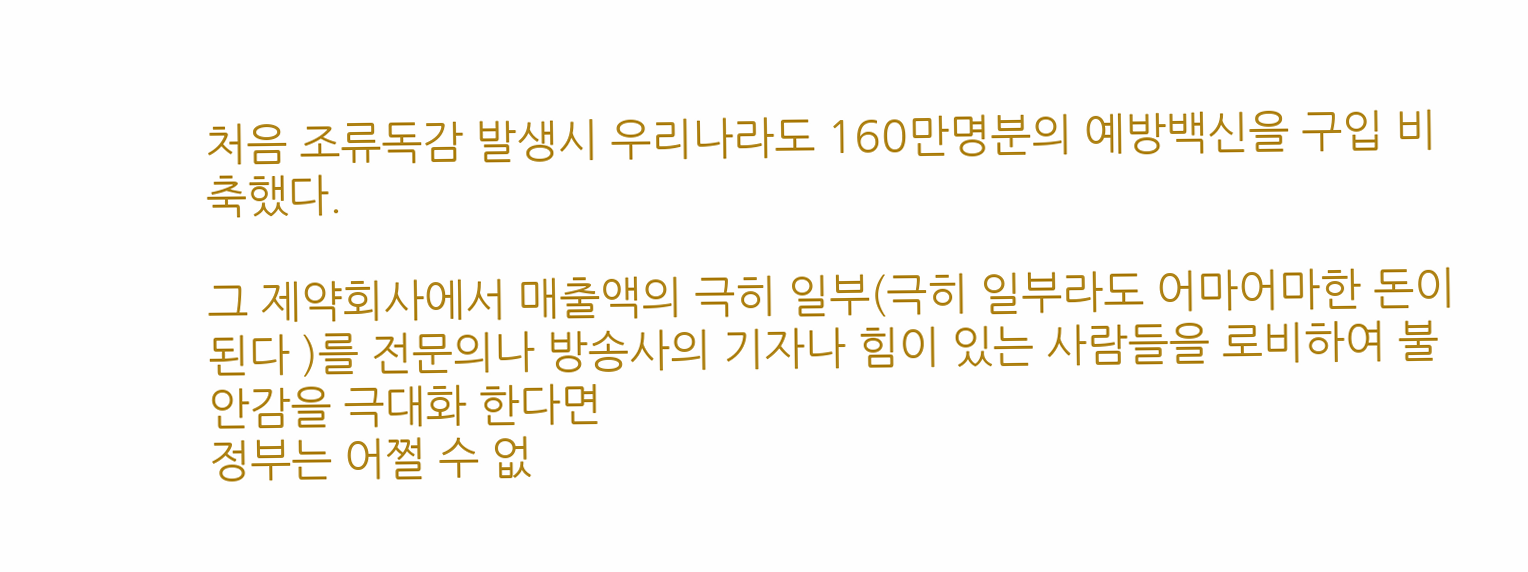처음 조류독감 발생시 우리나라도 160만명분의 예방백신을 구입 비축했다.

그 제약회사에서 매출액의 극히 일부(극히 일부라도 어마어마한 돈이 된다 )를 전문의나 방송사의 기자나 힘이 있는 사람들을 로비하여 불안감을 극대화 한다면
정부는 어쩔 수 없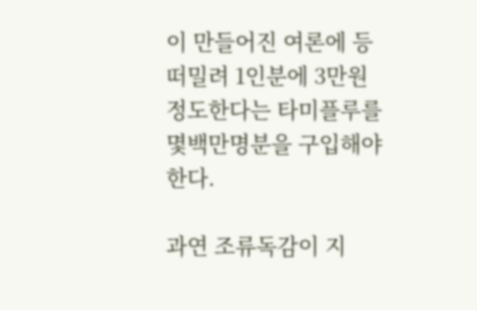이 만들어진 여론에 등 떠밀려 1인분에 3만원 정도한다는 타미플루를 몇백만명분을 구입해야한다.

과연 조류독감이 지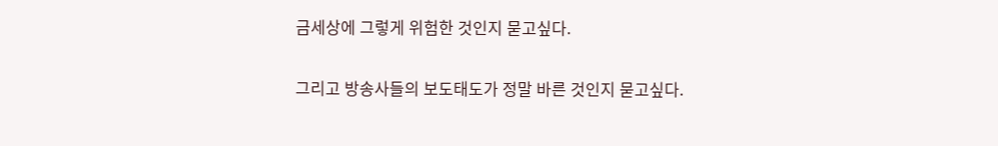금세상에 그렇게 위험한 것인지 묻고싶다.

그리고 방송사들의 보도태도가 정말 바른 것인지 묻고싶다.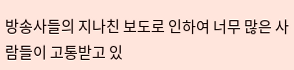방송사들의 지나친 보도로 인하여 너무 많은 사람들이 고통받고 있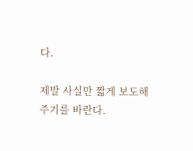다.

제발 사실만 짧게 보도해 주기를 바란다.